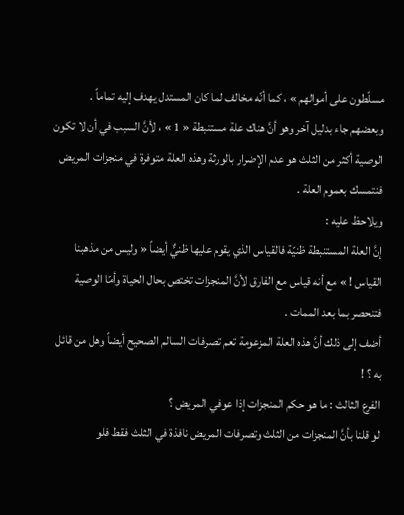مسلّطون على أموالهم » ، كما أنّه مخالف لما كان المستدل يهدف إليه تماماً .
وبعضهم جاء بدليل آخر وهو أنَّ هناك علة مستنبطة « 1 » ، لأنَّ السبب في أن لا تكون الوصية أكثر من الثلث هو عدم الإضرار بالورثة وهذه العلة متوفرة في منجزات المريض فنتمسك بعموم العلة .
ويلاحظ عليه :
إنَّ العلة المستنبطة ظنيّة فالقياس الذي يقوم عليها ظنيٌّ أيضاً « وليس من مذهبنا القياس ! » مع أنه قياس مع الفارق لأنَّ المنجزات تختص بحال الحياة وأمّا الوصية فتنحصر بما بعد الممات .
أضف إلى ذلك أنَّ هذه العلة المزعومة تعم تصرفات السالم الصحيح أيضاً وهل من قائل به ؟ !
الفرع الثالث : ما هو حكم المنجزات إذا عوفي المريض ؟
لو قلنا بأنَّ المنجزات من الثلث وتصرفات المريض نافذة في الثلث فقط فلو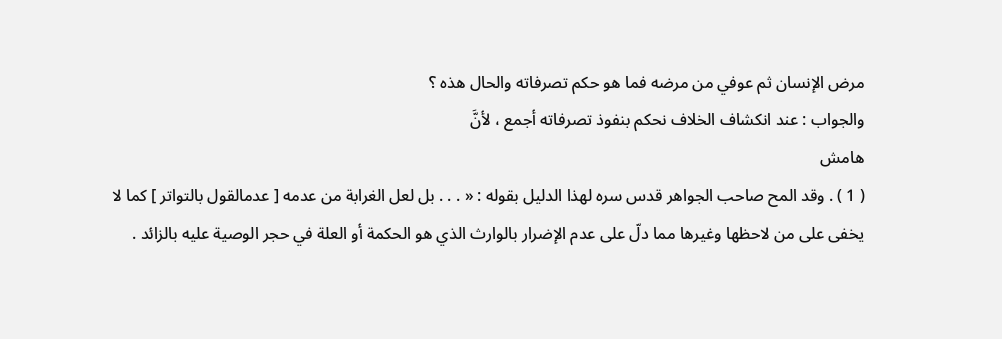مرض الإنسان ثم عوفي من مرضه فما هو حكم تصرفاته والحال هذه ؟
والجواب : عند انكشاف الخلاف نحكم بنفوذ تصرفاته أجمع ، لأنَّ
هامش
( 1 ) . وقد المح صاحب الجواهر قدس سره لهذا الدليل بقوله : « . . . بل لعل الغرابة من عدمه [ عدمالقول بالتواتر ] كما لا يخفى على من لاحظها وغيرها مما دلّ على عدم الإضرار بالوارث الذي هو الحكمة أو العلة في حجر الوصية عليه بالزائد .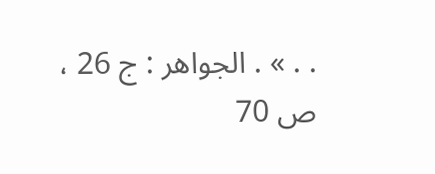. . » . الجواهر : ج 26 ، ص 70